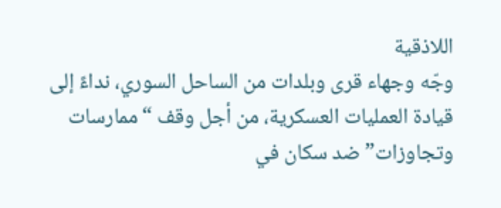اللاذقية
وجّه وجهاء قرى وبلدات من الساحل السوري، نداءً إلى قيادة العمليات العسكرية، من أجل وقف “ممارسات وتجاوزات” ضد سكان في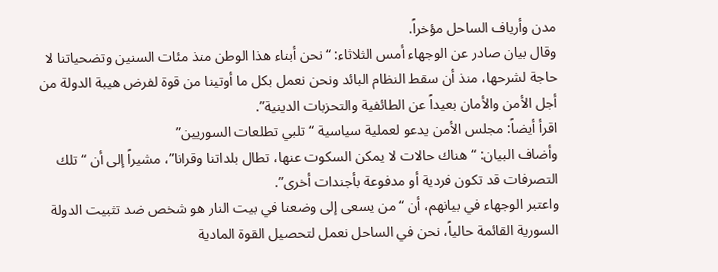مدن وأرياف الساحل مؤخراً.
وقال بيان صادر عن الوجهاء أمس الثلاثاء: “نحن أبناء هذا الوطن منذ مئات السنين وتضحياتنا لا حاجة لشرحها، منذ أن سقط النظام البائد ونحن نعمل بكل ما أوتينا من قوة لفرض هيبة الدولة من أجل الأمن والأمان بعيداً عن الطائفية والتحزبات الدينية”.
اقرأ أيضاً: مجلس الأمن يدعو لعملية سياسية “تلبي تطلعات السوريين”
وأضاف البيان: “هناك حالات لا يمكن السكوت عنها، تطال بلداتنا وقرانا”، مشيراً إلى أن “تلك التصرفات قد تكون فردية أو مدفوعة بأجندات أخرى”.
واعتبر الوجهاء في بيانهم، أن “من يسعى إلى وضعنا في بيت النار هو شخص ضد تثبيت الدولة السورية القائمة حالياً، نحن في الساحل نعمل لتحصيل القوة المادية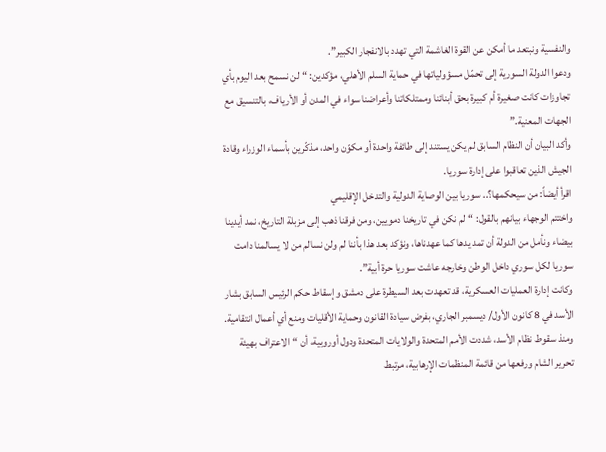والنفسية ونبتعد ما أمكن عن القوة الغاشمة التي تهدد بالانفجار الكبير”.
ودعوا الدولة السورية إلى تحمّل مسؤولياتها في حماية السلم الأهلي، مؤكدين: “لن نسمح بعد اليوم بأي تجاوزات كانت صغيرة أم كبيرة بحق أبنائنا وممتلكاتنا وأعراضنا سواء في المدن أو الأرياف، بالتنسيق مع الجهات المعنية.”
وأكد البيان أن النظام السابق لم يكن يستند إلى طائفة واحدة أو مكوّن واحد، مذكّرين بأسماء الوزراء وقادة الجيش الذين تعاقبوا على إدارة سوريا.
اقرأ أيضاً: من سيحكمها؟.. سوريا بين الوصاية الدولية والتدخل الإقليمي
واختتم الوجهاء بيانهم بالقول: “لم نكن في تاريخنا دمويين، ومن فرقنا ذهب إلى مزبلة التاريخ، نمد أيدينا بيضاء ونأمل من الدولة أن تمد يدها كما عهدناها، ونؤكد بعد هذا بأننا لم ولن نسالم من لا يسالمنا دامت سوريا لكل سوري داخل الوطن وخارجه عاشت سوريا حرة أبية”.
وكانت إدارة العمليات العسكرية، قد تعهدت بعد السيطرة على دمشق وإسقاط حكم الرئيس السابق بشار الأسد في 8 كانون الأول/ ديسمبر الجاري، بفرض سيادة القانون وحماية الأقليات ومنع أي أعمال انتقامية.
ومنذ سقوط نظام الأسد، شددت الأمم المتحدة والولايات المتحدة ودول أوروبية، أن “الاعتراف بهيئة تحرير الشام ورفعها من قائمة المنظمات الإرهابية، مرتبط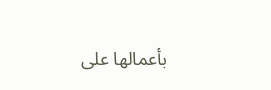بأعمالها على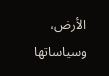الأرض، وسياساتها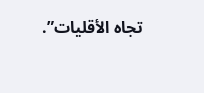تجاه الأقليات”.